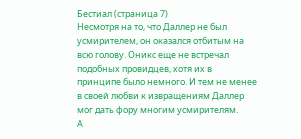Бестиал (страница 7)
Несмотря на то, что Даллер не был усмирителем, он оказался отбитым на всю голову. Оникс еще не встречал подобных провидцев, хотя их в принципе было немного. И тем не менее в своей любви к извращениям Даллер мог дать фору многим усмирителям.
А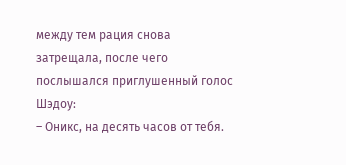между тем рация снова затрещала, после чего послышался приглушенный голос Шэдоу:
– Оникс, на десять часов от тебя.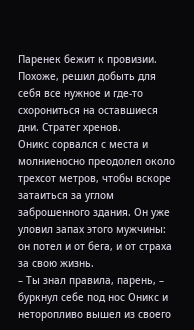Паренек бежит к провизии. Похоже, решил добыть для себя все нужное и где-то схорониться на оставшиеся дни. Стратег хренов.
Оникс сорвался с места и молниеносно преодолел около трехсот метров, чтобы вскоре затаиться за углом заброшенного здания. Он уже уловил запах этого мужчины: он потел и от бега, и от страха за свою жизнь.
– Ты знал правила, парень, – буркнул себе под нос Оникс и неторопливо вышел из своего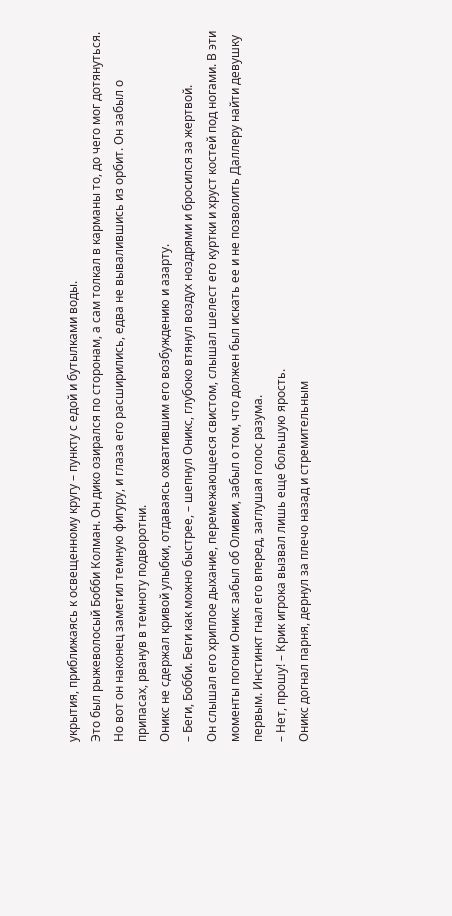укрытия, приближаясь к освещенному кругу – пункту с едой и бутылками воды.
Это был рыжеволосый Бобби Колман. Он дико озирался по сторонам, а сам толкал в карманы то, до чего мог дотянуться. Но вот он наконец заметил темную фигуру, и глаза его расширились, едва не вывалившись из орбит. Он забыл о припасах, рванув в темноту подворотни.
Оникс не сдержал кривой улыбки, отдаваясь охватившим его возбуждению и азарту.
– Беги, Бобби. Беги как можно быстрее, – шепнул Оникс, глубоко втянул воздух ноздрями и бросился за жертвой.
Он слышал его хриплое дыхание, перемежающееся свистом, слышал шелест его куртки и хруст костей под ногами. В эти моменты погони Оникс забыл об Оливии, забыл о том, что должен был искать ее и не позволить Даллеру найти девушку первым. Инстинкт гнал его вперед, заглушая голос разума.
– Нет, прошу! – Крик игрока вызвал лишь еще большую ярость.
Оникс догнал парня, дернул за плечо назад и стремительным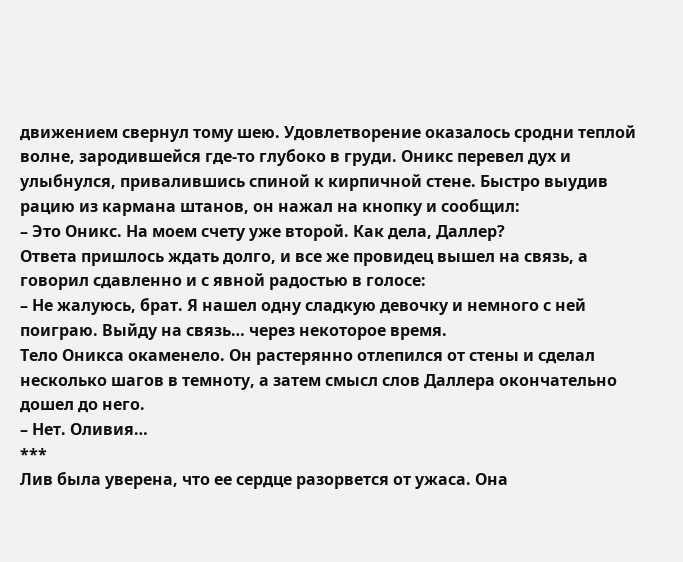движением свернул тому шею. Удовлетворение оказалось сродни теплой волне, зародившейся где-то глубоко в груди. Оникс перевел дух и улыбнулся, привалившись спиной к кирпичной стене. Быстро выудив рацию из кармана штанов, он нажал на кнопку и сообщил:
– Это Оникс. На моем счету уже второй. Как дела, Даллер?
Ответа пришлось ждать долго, и все же провидец вышел на связь, а говорил сдавленно и с явной радостью в голосе:
– Не жалуюсь, брат. Я нашел одну сладкую девочку и немного с ней поиграю. Выйду на связь… через некоторое время.
Тело Оникса окаменело. Он растерянно отлепился от стены и сделал несколько шагов в темноту, а затем смысл слов Даллера окончательно дошел до него.
– Нет. Оливия…
***
Лив была уверена, что ее сердце разорвется от ужаса. Она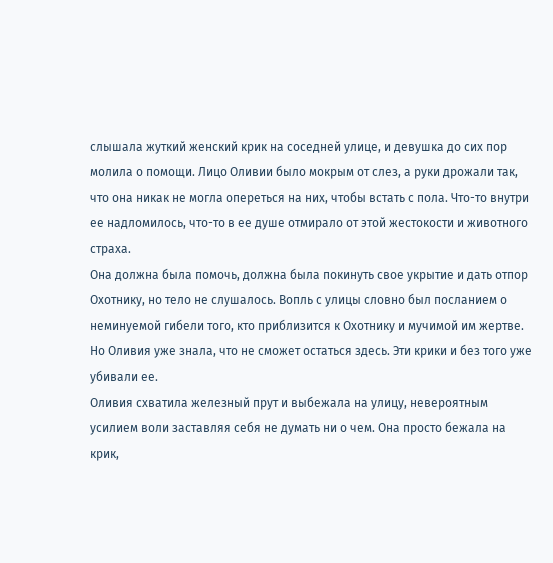слышала жуткий женский крик на соседней улице, и девушка до сих пор молила о помощи. Лицо Оливии было мокрым от слез, а руки дрожали так, что она никак не могла опереться на них, чтобы встать с пола. Что-то внутри ее надломилось, что-то в ее душе отмирало от этой жестокости и животного страха.
Она должна была помочь, должна была покинуть свое укрытие и дать отпор Охотнику, но тело не слушалось. Вопль с улицы словно был посланием о неминуемой гибели того, кто приблизится к Охотнику и мучимой им жертве. Но Оливия уже знала, что не сможет остаться здесь. Эти крики и без того уже убивали ее.
Оливия схватила железный прут и выбежала на улицу, невероятным усилием воли заставляя себя не думать ни о чем. Она просто бежала на крик,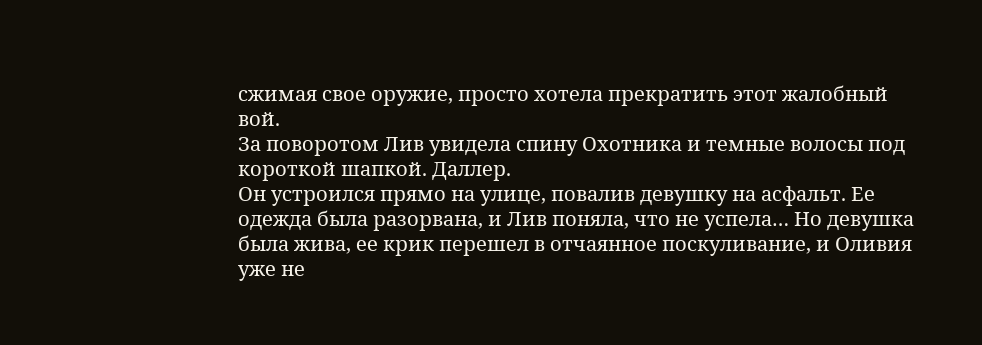сжимая свое оружие, просто хотела прекратить этот жалобный вой.
За поворотом Лив увидела спину Охотника и темные волосы под короткой шапкой. Даллер.
Он устроился прямо на улице, повалив девушку на асфальт. Ее одежда была разорвана, и Лив поняла, что не успела… Но девушка была жива, ее крик перешел в отчаянное поскуливание, и Оливия уже не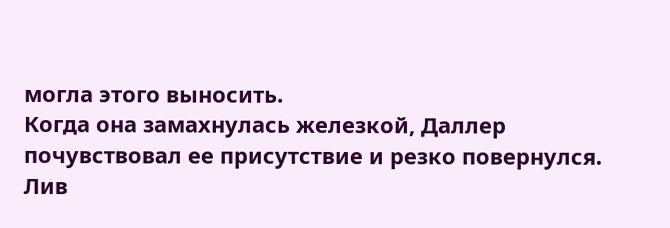могла этого выносить.
Когда она замахнулась железкой, Даллер почувствовал ее присутствие и резко повернулся. Лив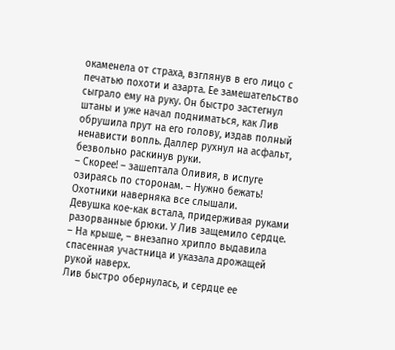окаменела от страха, взглянув в его лицо с печатью похоти и азарта. Ее замешательство сыграло ему на руку. Он быстро застегнул штаны и уже начал подниматься, как Лив обрушила прут на его голову, издав полный ненависти вопль. Даллер рухнул на асфальт, безвольно раскинув руки.
– Скорее! – зашептала Оливия, в испуге озираясь по сторонам. – Нужно бежать! Охотники наверняка все слышали.
Девушка кое-как встала, придерживая руками разорванные брюки. У Лив защемило сердце.
– На крыше, – внезапно хрипло выдавила спасенная участница и указала дрожащей рукой наверх.
Лив быстро обернулась, и сердце ее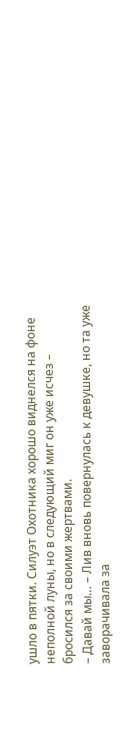ушло в пятки. Силуэт Охотника хорошо виднелся на фоне неполной луны, но в следующий миг он уже исчез – бросился за своими жертвами.
– Давай мы… – Лив вновь повернулась к девушке, но та уже заворачивала за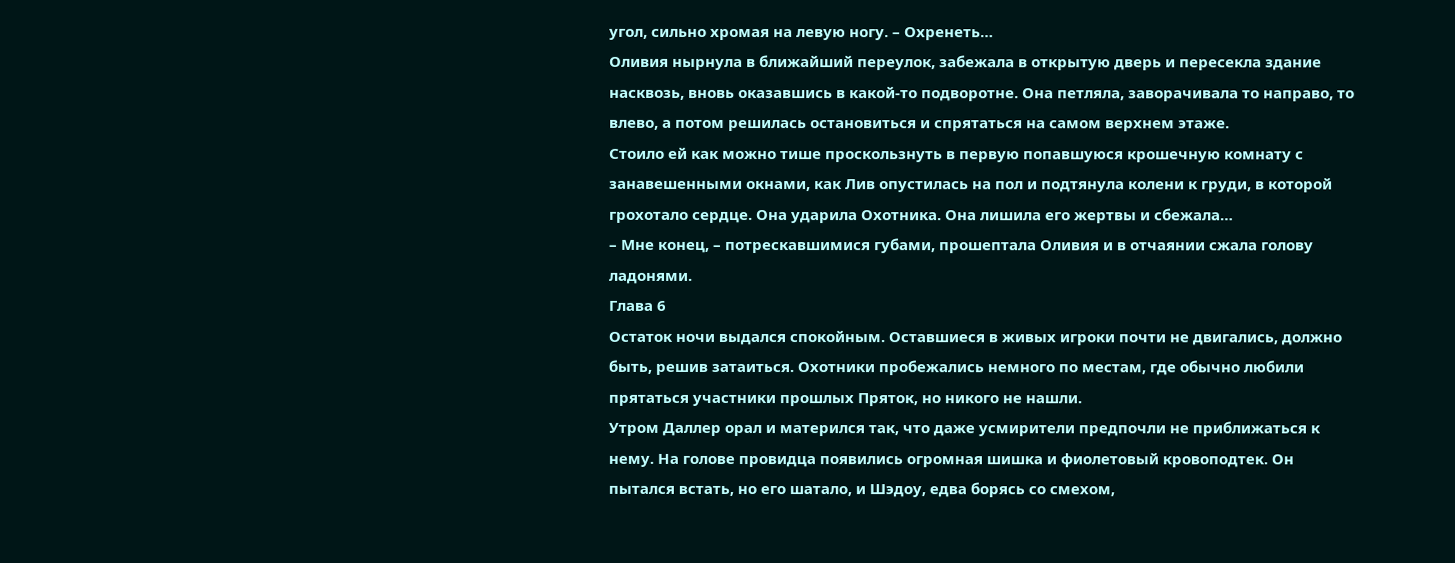угол, сильно хромая на левую ногу. – Охренеть…
Оливия нырнула в ближайший переулок, забежала в открытую дверь и пересекла здание насквозь, вновь оказавшись в какой-то подворотне. Она петляла, заворачивала то направо, то влево, а потом решилась остановиться и спрятаться на самом верхнем этаже.
Стоило ей как можно тише проскользнуть в первую попавшуюся крошечную комнату с занавешенными окнами, как Лив опустилась на пол и подтянула колени к груди, в которой грохотало сердце. Она ударила Охотника. Она лишила его жертвы и сбежала…
– Мне конец, – потрескавшимися губами, прошептала Оливия и в отчаянии сжала голову ладонями.
Глава 6
Остаток ночи выдался спокойным. Оставшиеся в живых игроки почти не двигались, должно быть, решив затаиться. Охотники пробежались немного по местам, где обычно любили прятаться участники прошлых Пряток, но никого не нашли.
Утром Даллер орал и матерился так, что даже усмирители предпочли не приближаться к нему. На голове провидца появились огромная шишка и фиолетовый кровоподтек. Он пытался встать, но его шатало, и Шэдоу, едва борясь со смехом,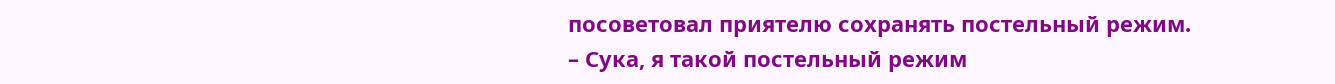посоветовал приятелю сохранять постельный режим.
– Сука, я такой постельный режим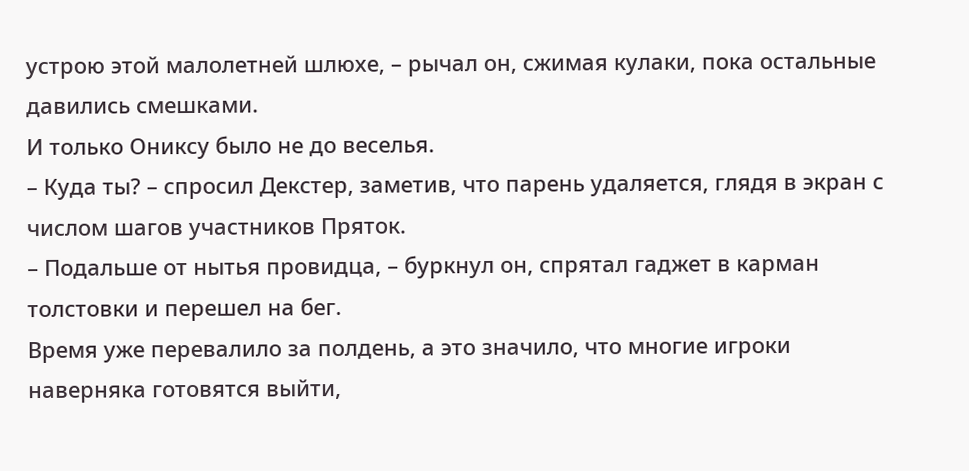устрою этой малолетней шлюхе, – рычал он, сжимая кулаки, пока остальные давились смешками.
И только Ониксу было не до веселья.
– Куда ты? – спросил Декстер, заметив, что парень удаляется, глядя в экран с числом шагов участников Пряток.
– Подальше от нытья провидца, – буркнул он, спрятал гаджет в карман толстовки и перешел на бег.
Время уже перевалило за полдень, а это значило, что многие игроки наверняка готовятся выйти,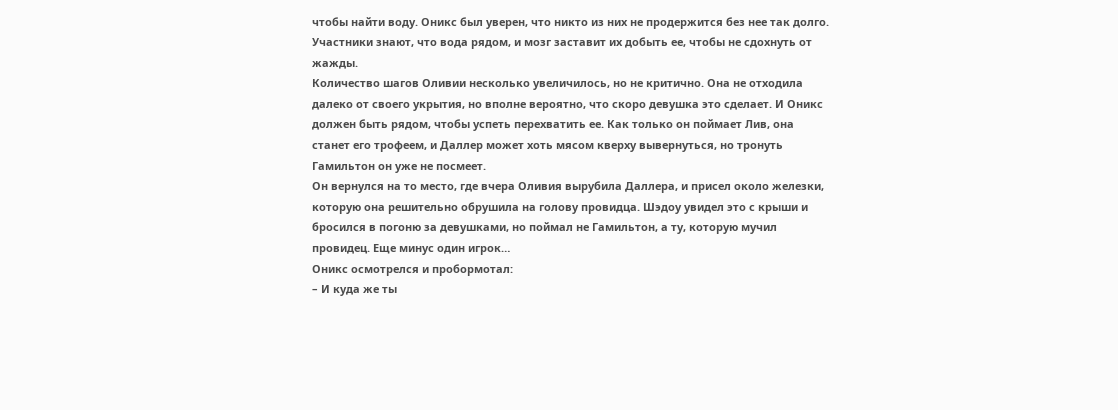чтобы найти воду. Оникс был уверен, что никто из них не продержится без нее так долго. Участники знают, что вода рядом, и мозг заставит их добыть ее, чтобы не сдохнуть от жажды.
Количество шагов Оливии несколько увеличилось, но не критично. Она не отходила далеко от своего укрытия, но вполне вероятно, что скоро девушка это сделает. И Оникс должен быть рядом, чтобы успеть перехватить ее. Как только он поймает Лив, она станет его трофеем, и Даллер может хоть мясом кверху вывернуться, но тронуть Гамильтон он уже не посмеет.
Он вернулся на то место, где вчера Оливия вырубила Даллера, и присел около железки, которую она решительно обрушила на голову провидца. Шэдоу увидел это с крыши и бросился в погоню за девушками, но поймал не Гамильтон, а ту, которую мучил провидец. Еще минус один игрок…
Оникс осмотрелся и пробормотал:
– И куда же ты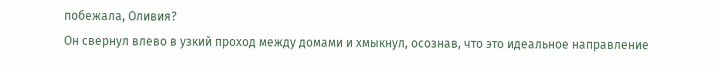побежала, Оливия?
Он свернул влево в узкий проход между домами и хмыкнул, осознав, что это идеальное направление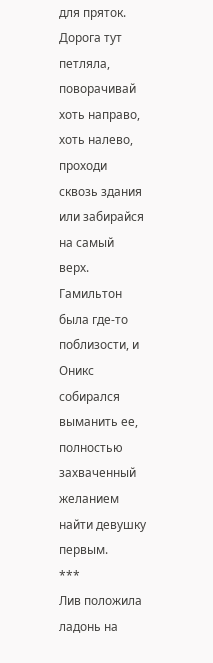для пряток. Дорога тут петляла, поворачивай хоть направо, хоть налево, проходи сквозь здания или забирайся на самый верх. Гамильтон была где-то поблизости, и Оникс собирался выманить ее, полностью захваченный желанием найти девушку первым.
***
Лив положила ладонь на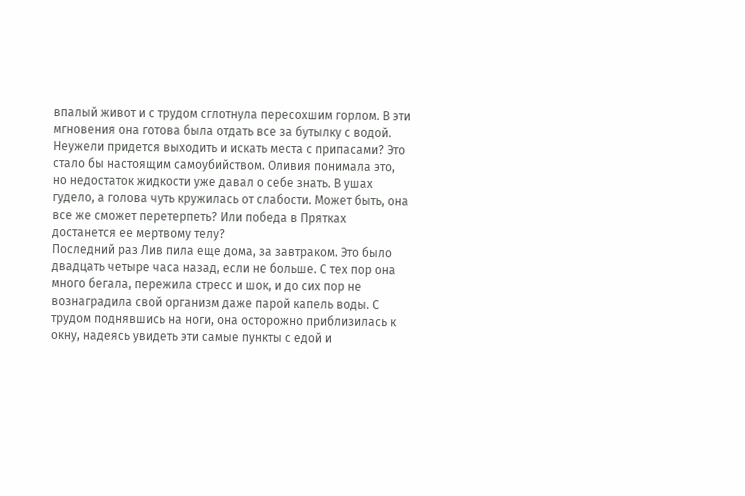впалый живот и с трудом сглотнула пересохшим горлом. В эти мгновения она готова была отдать все за бутылку с водой. Неужели придется выходить и искать места с припасами? Это стало бы настоящим самоубийством. Оливия понимала это, но недостаток жидкости уже давал о себе знать. В ушах гудело, а голова чуть кружилась от слабости. Может быть, она все же сможет перетерпеть? Или победа в Прятках достанется ее мертвому телу?
Последний раз Лив пила еще дома, за завтраком. Это было двадцать четыре часа назад, если не больше. С тех пор она много бегала, пережила стресс и шок, и до сих пор не вознаградила свой организм даже парой капель воды. С трудом поднявшись на ноги, она осторожно приблизилась к окну, надеясь увидеть эти самые пункты с едой и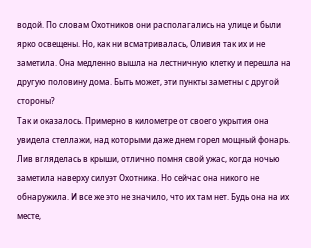водой. По словам Охотников они располагались на улице и были ярко освещены. Но, как ни всматривалась, Оливия так их и не заметила. Она медленно вышла на лестничную клетку и перешла на другую половину дома. Быть может, эти пункты заметны с другой стороны?
Так и оказалось. Примерно в километре от своего укрытия она увидела стеллажи, над которыми даже днем горел мощный фонарь. Лив вгляделась в крыши, отлично помня свой ужас, когда ночью заметила наверху силуэт Охотника. Но сейчас она никого не обнаружила. И все же это не значило, что их там нет. Будь она на их месте,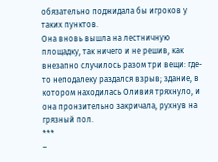обязательно поджидала бы игроков у таких пунктов.
Она вновь вышла на лестничную площадку, так ничего и не решив, как внезапно случилось разом три вещи: где-то неподалеку раздался взрыв; здание, в котором находилась Оливия тряхнуло, и она пронзительно закричала, рухнув на грязный пол.
***
–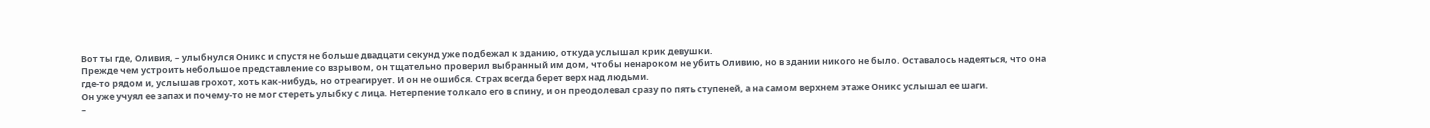Вот ты где, Оливия, – улыбнулся Оникс и спустя не больше двадцати секунд уже подбежал к зданию, откуда услышал крик девушки.
Прежде чем устроить небольшое представление со взрывом, он тщательно проверил выбранный им дом, чтобы ненароком не убить Оливию, но в здании никого не было. Оставалось надеяться, что она где-то рядом и, услышав грохот, хоть как-нибудь, но отреагирует. И он не ошибся. Страх всегда берет верх над людьми.
Он уже учуял ее запах и почему-то не мог стереть улыбку с лица. Нетерпение толкало его в спину, и он преодолевал сразу по пять ступеней, а на самом верхнем этаже Оникс услышал ее шаги.
–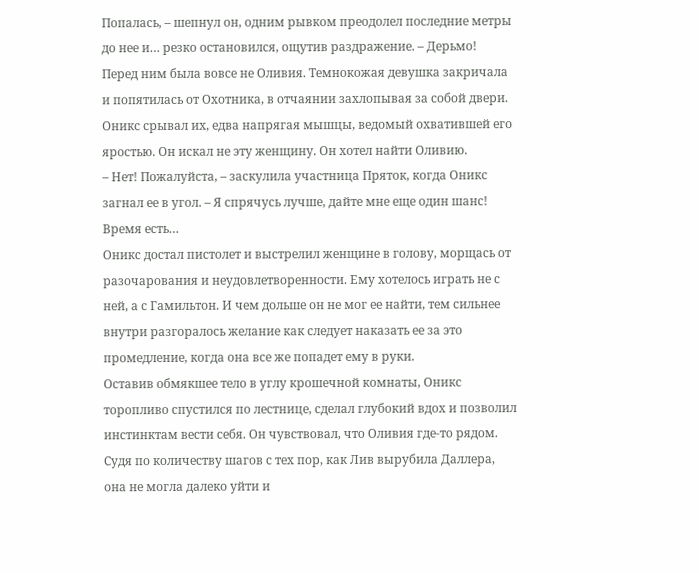Попалась, – шепнул он, одним рывком преодолел последние метры до нее и… резко остановился, ощутив раздражение. – Дерьмо!
Перед ним была вовсе не Оливия. Темнокожая девушка закричала и попятилась от Охотника, в отчаянии захлопывая за собой двери. Оникс срывал их, едва напрягая мышцы, ведомый охватившей его яростью. Он искал не эту женщину. Он хотел найти Оливию.
– Нет! Пожалуйста, – заскулила участница Пряток, когда Оникс загнал ее в угол. – Я спрячусь лучше, дайте мне еще один шанс! Время есть…
Оникс достал пистолет и выстрелил женщине в голову, морщась от разочарования и неудовлетворенности. Ему хотелось играть не с ней, а с Гамильтон. И чем дольше он не мог ее найти, тем сильнее внутри разгоралось желание как следует наказать ее за это промедление, когда она все же попадет ему в руки.
Оставив обмякшее тело в углу крошечной комнаты, Оникс торопливо спустился по лестнице, сделал глубокий вдох и позволил инстинктам вести себя. Он чувствовал, что Оливия где-то рядом. Судя по количеству шагов с тех пор, как Лив вырубила Даллера, она не могла далеко уйти и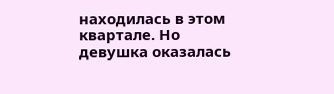находилась в этом квартале. Но девушка оказалась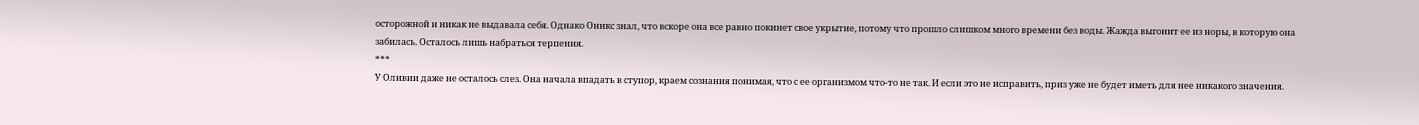осторожной и никак не выдавала себя. Однако Оникс знал, что вскоре она все равно покинет свое укрытие, потому что прошло слишком много времени без воды. Жажда выгонит ее из норы, в которую она забилась. Осталось лишь набраться терпения.
***
У Оливии даже не осталось слез. Она начала впадать в ступор, краем сознания понимая, что с ее организмом что-то не так. И если это не исправить, приз уже не будет иметь для нее никакого значения.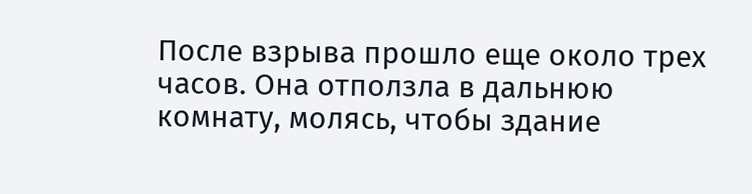После взрыва прошло еще около трех часов. Она отползла в дальнюю комнату, молясь, чтобы здание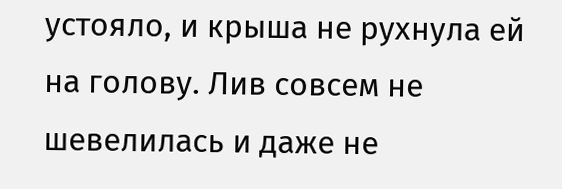устояло, и крыша не рухнула ей на голову. Лив совсем не шевелилась и даже не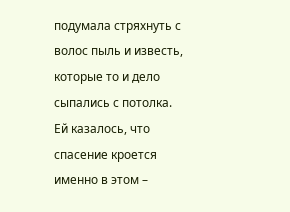подумала стряхнуть с волос пыль и известь, которые то и дело сыпались с потолка. Ей казалось, что спасение кроется именно в этом –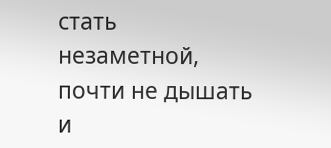стать незаметной, почти не дышать и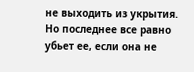не выходить из укрытия. Но последнее все равно убьет ее, если она не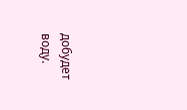добудет воду.